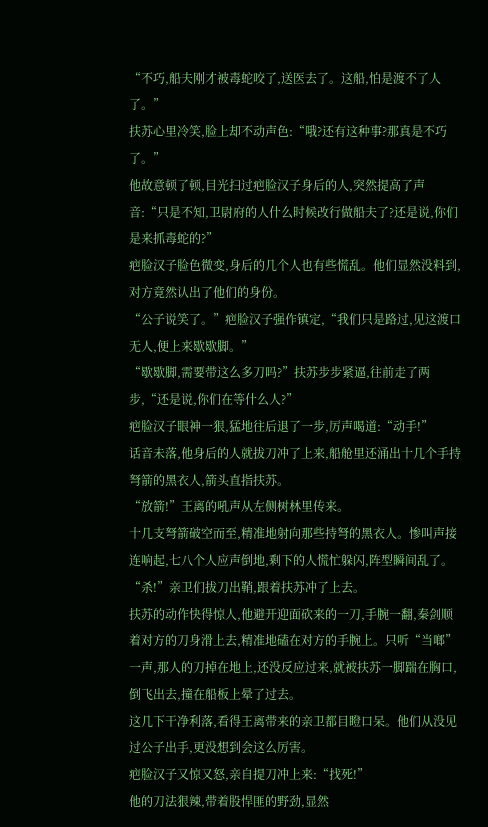“不巧,船夫刚才被毒蛇咬了,送医去了。这船,怕是渡不了人了。”
扶苏心里冷笑,脸上却不动声色:“哦?还有这种事?那真是不巧了。”
他故意顿了顿,目光扫过疤脸汉子身后的人,突然提高了声音:“只是不知,卫尉府的人什么时候改行做船夫了?还是说,你们是来抓毒蛇的?”
疤脸汉子脸色微变,身后的几个人也有些慌乱。他们显然没料到,对方竟然认出了他们的身份。
“公子说笑了。”疤脸汉子强作镇定,“我们只是路过,见这渡口无人,便上来歇歇脚。”
“歇歇脚,需要带这么多刀吗?”扶苏步步紧逼,往前走了两步,“还是说,你们在等什么人?”
疤脸汉子眼神一狠,猛地往后退了一步,厉声喝道:“动手!”
话音未落,他身后的人就拔刀冲了上来,船舱里还涌出十几个手持弩箭的黑衣人,箭头直指扶苏。
“放箭!”王离的吼声从左侧树林里传来。
十几支弩箭破空而至,精准地射向那些持弩的黑衣人。惨叫声接连响起,七八个人应声倒地,剩下的人慌忙躲闪,阵型瞬间乱了。
“杀!”亲卫们拔刀出鞘,跟着扶苏冲了上去。
扶苏的动作快得惊人,他避开迎面砍来的一刀,手腕一翻,秦剑顺着对方的刀身滑上去,精准地磕在对方的手腕上。只听“当啷”一声,那人的刀掉在地上,还没反应过来,就被扶苏一脚踹在胸口,倒飞出去,撞在船板上晕了过去。
这几下干净利落,看得王离带来的亲卫都目瞪口呆。他们从没见过公子出手,更没想到会这么厉害。
疤脸汉子又惊又怒,亲自提刀冲上来:“找死!”
他的刀法狠辣,带着股悍匪的野劲,显然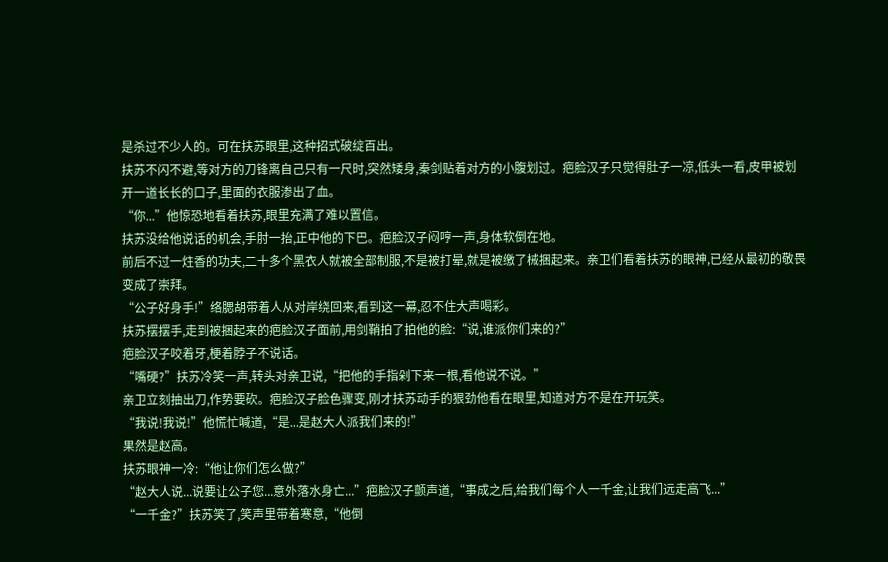是杀过不少人的。可在扶苏眼里,这种招式破绽百出。
扶苏不闪不避,等对方的刀锋离自己只有一尺时,突然矮身,秦剑贴着对方的小腹划过。疤脸汉子只觉得肚子一凉,低头一看,皮甲被划开一道长长的口子,里面的衣服渗出了血。
“你...”他惊恐地看着扶苏,眼里充满了难以置信。
扶苏没给他说话的机会,手肘一抬,正中他的下巴。疤脸汉子闷哼一声,身体软倒在地。
前后不过一炷香的功夫,二十多个黑衣人就被全部制服,不是被打晕,就是被缴了械捆起来。亲卫们看着扶苏的眼神,已经从最初的敬畏变成了崇拜。
“公子好身手!”络腮胡带着人从对岸绕回来,看到这一幕,忍不住大声喝彩。
扶苏摆摆手,走到被捆起来的疤脸汉子面前,用剑鞘拍了拍他的脸:“说,谁派你们来的?”
疤脸汉子咬着牙,梗着脖子不说话。
“嘴硬?”扶苏冷笑一声,转头对亲卫说,“把他的手指剁下来一根,看他说不说。”
亲卫立刻抽出刀,作势要砍。疤脸汉子脸色骤变,刚才扶苏动手的狠劲他看在眼里,知道对方不是在开玩笑。
“我说!我说!”他慌忙喊道,“是...是赵大人派我们来的!”
果然是赵高。
扶苏眼神一冷:“他让你们怎么做?”
“赵大人说...说要让公子您...意外落水身亡...”疤脸汉子颤声道,“事成之后,给我们每个人一千金,让我们远走高飞...”
“一千金?”扶苏笑了,笑声里带着寒意,“他倒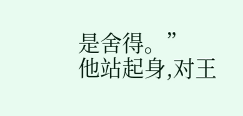是舍得。”
他站起身,对王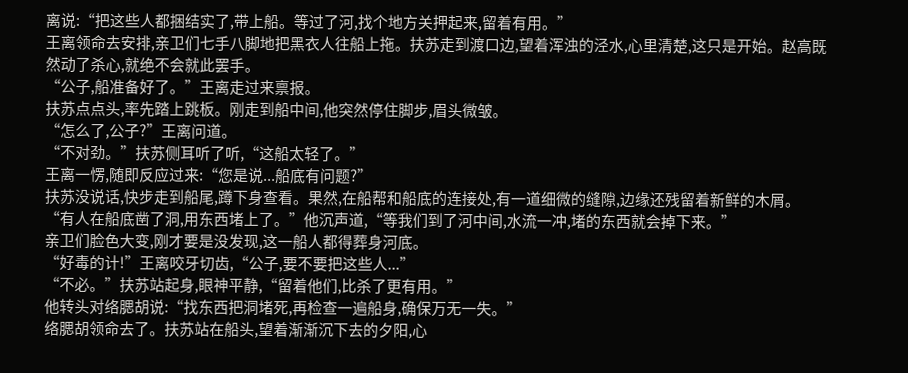离说:“把这些人都捆结实了,带上船。等过了河,找个地方关押起来,留着有用。”
王离领命去安排,亲卫们七手八脚地把黑衣人往船上拖。扶苏走到渡口边,望着浑浊的泾水,心里清楚,这只是开始。赵高既然动了杀心,就绝不会就此罢手。
“公子,船准备好了。”王离走过来禀报。
扶苏点点头,率先踏上跳板。刚走到船中间,他突然停住脚步,眉头微皱。
“怎么了,公子?”王离问道。
“不对劲。”扶苏侧耳听了听,“这船太轻了。”
王离一愣,随即反应过来:“您是说...船底有问题?”
扶苏没说话,快步走到船尾,蹲下身查看。果然,在船帮和船底的连接处,有一道细微的缝隙,边缘还残留着新鲜的木屑。
“有人在船底凿了洞,用东西堵上了。”他沉声道,“等我们到了河中间,水流一冲,堵的东西就会掉下来。”
亲卫们脸色大变,刚才要是没发现,这一船人都得葬身河底。
“好毒的计!”王离咬牙切齿,“公子,要不要把这些人...”
“不必。”扶苏站起身,眼神平静,“留着他们,比杀了更有用。”
他转头对络腮胡说:“找东西把洞堵死,再检查一遍船身,确保万无一失。”
络腮胡领命去了。扶苏站在船头,望着渐渐沉下去的夕阳,心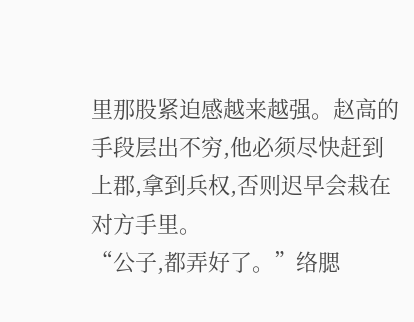里那股紧迫感越来越强。赵高的手段层出不穷,他必须尽快赶到上郡,拿到兵权,否则迟早会栽在对方手里。
“公子,都弄好了。”络腮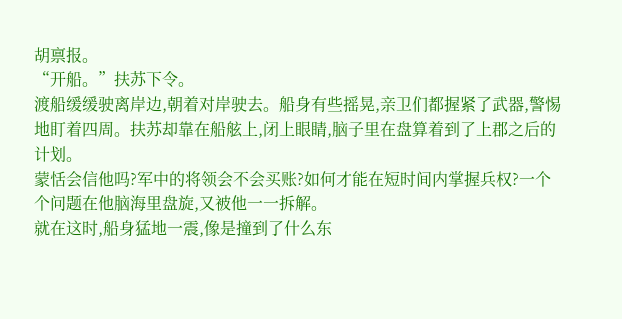胡禀报。
“开船。”扶苏下令。
渡船缓缓驶离岸边,朝着对岸驶去。船身有些摇晃,亲卫们都握紧了武器,警惕地盯着四周。扶苏却靠在船舷上,闭上眼睛,脑子里在盘算着到了上郡之后的计划。
蒙恬会信他吗?军中的将领会不会买账?如何才能在短时间内掌握兵权?一个个问题在他脑海里盘旋,又被他一一拆解。
就在这时,船身猛地一震,像是撞到了什么东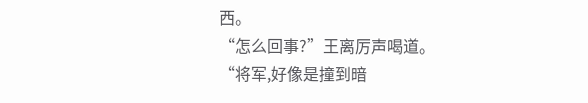西。
“怎么回事?”王离厉声喝道。
“将军,好像是撞到暗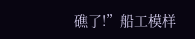礁了!”船工模样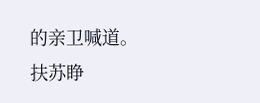的亲卫喊道。
扶苏睁